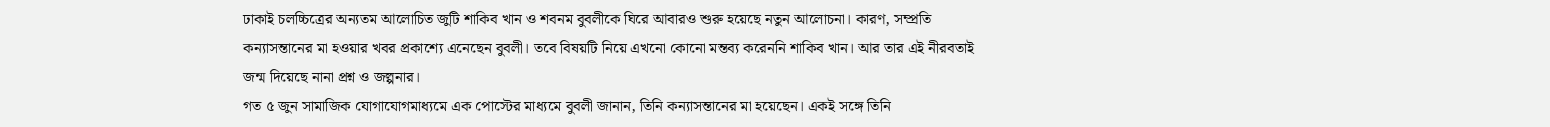ঢাকাই চলচ্চিত্রের অন্যতম আলোচিত জুটি শাকিব খান ও শবনম বুবলীকে ঘিরে আবারও শুরু হয়েছে নতুন আলোচনা। কারণ, সম্প্রতি কন্যাসন্তানের মা হওয়ার খবর প্রকাশ্যে এনেছেন বুবলী। তবে বিষয়টি নিয়ে এখনো কোনো মন্তব্য করেননি শাকিব খান। আর তার এই নীরবতাই জন্ম দিয়েছে নানা প্রশ্ন ও জল্পনার।
গত ৫ জুন সামাজিক যোগাযোগমাধ্যমে এক পোস্টের মাধ্যমে বুবলী জানান, তিনি কন্যাসন্তানের মা হয়েছেন। একই সঙ্গে তিনি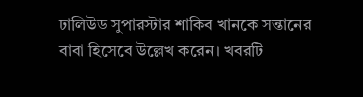ঢালিউড সুপারস্টার শাকিব খানকে সন্তানের বাবা হিসেবে উল্লেখ করেন। খবরটি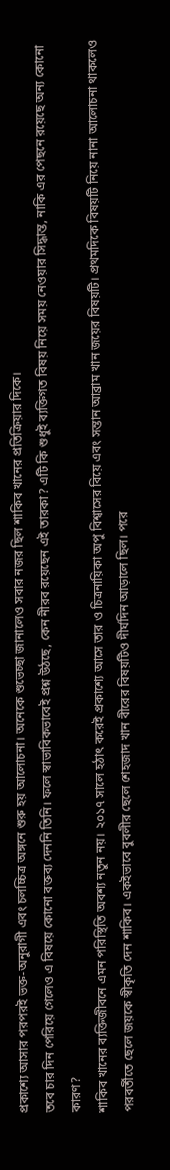প্রকাশ্যে আসার পরপরই ভক্ত-অনুরাগী এবং চলচ্চিত্র অঙ্গনে শুরু হয় আলোচনা। অনেকে শুভেচ্ছা জানালেও সবার নজর ছিল শাকিব খানের প্রতিক্রিয়ার দিকে।
তবে চার দিন পেরিয়ে গেলেও এ বিষয়ে কোনো বক্তব্য দেননি তিনি। ফলে স্বাভাবিকভাবেই প্রশ্ন উঠছে, কেন নীরব রয়েছেন এই তারকা? এটি কি শুধুই ব্যক্তিগত বিষয় নিয়ে সময় নেওয়ার সিদ্ধান্ত, নাকি এর পেছনে রয়েছে অন্য কোনো কারণ?
শাকিব খানের ব্যক্তিজীবনে এমন পরিস্থিতি অবশ্য নতুন নয়। ২০১৭ সালে হঠাৎ করেই প্রকাশ্যে আসে তার ও চিত্রনায়িকা অপু বিশ্বাসের বিয়ে এবং সন্তান আব্রাম খান জয়ের বিষয়টি। প্রথমদিকে বিষয়টি নিয়ে নানা আলোচনা থাকলেও পরবর্তীতে ছেলে জয়কে স্বীকৃতি দেন শাকিব। একইভাবে বুবলীর ছেলে শেহজাদ খান বীরের বিষয়টিও দীর্ঘদিন আড়ালে ছিল। পরে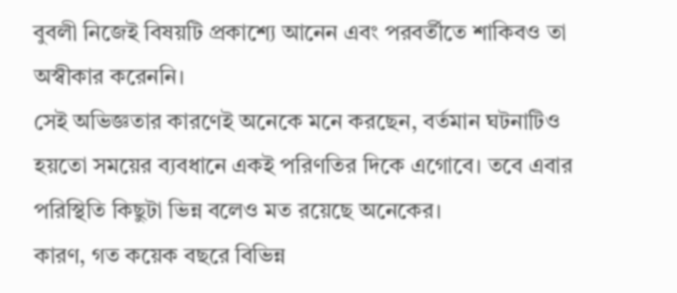বুবলী নিজেই বিষয়টি প্রকাশ্যে আনেন এবং পরবর্তীতে শাকিবও তা অস্বীকার করেননি।
সেই অভিজ্ঞতার কারণেই অনেকে মনে করছেন, বর্তমান ঘটনাটিও হয়তো সময়ের ব্যবধানে একই পরিণতির দিকে এগোবে। তবে এবার পরিস্থিতি কিছুটা ভিন্ন বলেও মত রয়েছে অনেকের।
কারণ, গত কয়েক বছরে বিভিন্ন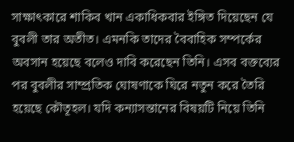সাক্ষাৎকারে শাকিব খান একাধিকবার ইঙ্গিত দিয়েছেন যে বুবলী তার অতীত। এমনকি তাদের বৈবাহিক সম্পর্কের অবসান হয়েছে বলেও দাবি করেছেন তিনি। এসব বক্তব্যের পর বুবলীর সাম্প্রতিক ঘোষণাকে ঘিরে নতুন করে তৈরি হয়েছে কৌতূহল। যদি কন্যাসন্তানের বিষয়টি নিয়ে তিনি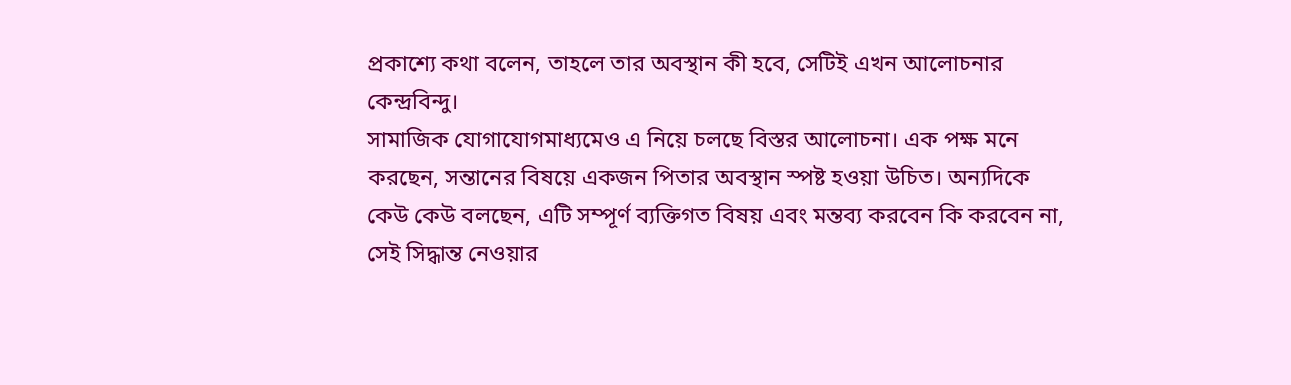প্রকাশ্যে কথা বলেন, তাহলে তার অবস্থান কী হবে, সেটিই এখন আলোচনার কেন্দ্রবিন্দু।
সামাজিক যোগাযোগমাধ্যমেও এ নিয়ে চলছে বিস্তর আলোচনা। এক পক্ষ মনে করছেন, সন্তানের বিষয়ে একজন পিতার অবস্থান স্পষ্ট হওয়া উচিত। অন্যদিকে কেউ কেউ বলছেন, এটি সম্পূর্ণ ব্যক্তিগত বিষয় এবং মন্তব্য করবেন কি করবেন না, সেই সিদ্ধান্ত নেওয়ার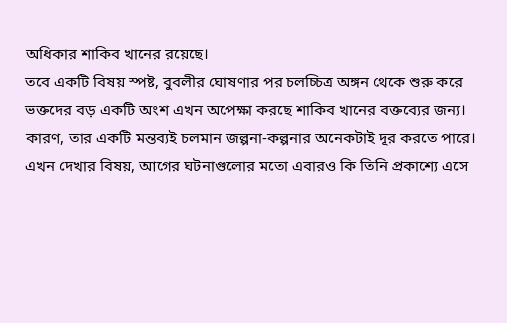অধিকার শাকিব খানের রয়েছে।
তবে একটি বিষয় স্পষ্ট, বুবলীর ঘোষণার পর চলচ্চিত্র অঙ্গন থেকে শুরু করে ভক্তদের বড় একটি অংশ এখন অপেক্ষা করছে শাকিব খানের বক্তব্যের জন্য। কারণ, তার একটি মন্তব্যই চলমান জল্পনা-কল্পনার অনেকটাই দূর করতে পারে।
এখন দেখার বিষয়, আগের ঘটনাগুলোর মতো এবারও কি তিনি প্রকাশ্যে এসে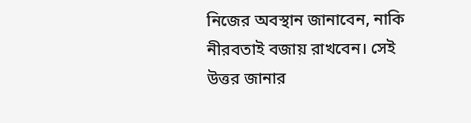নিজের অবস্থান জানাবেন, নাকি নীরবতাই বজায় রাখবেন। সেই উত্তর জানার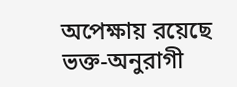অপেক্ষায় রয়েছে ভক্ত-অনুরাগী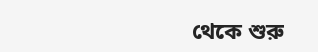থেকে শুরু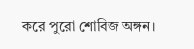করে পুরো শোবিজ অঙ্গন।